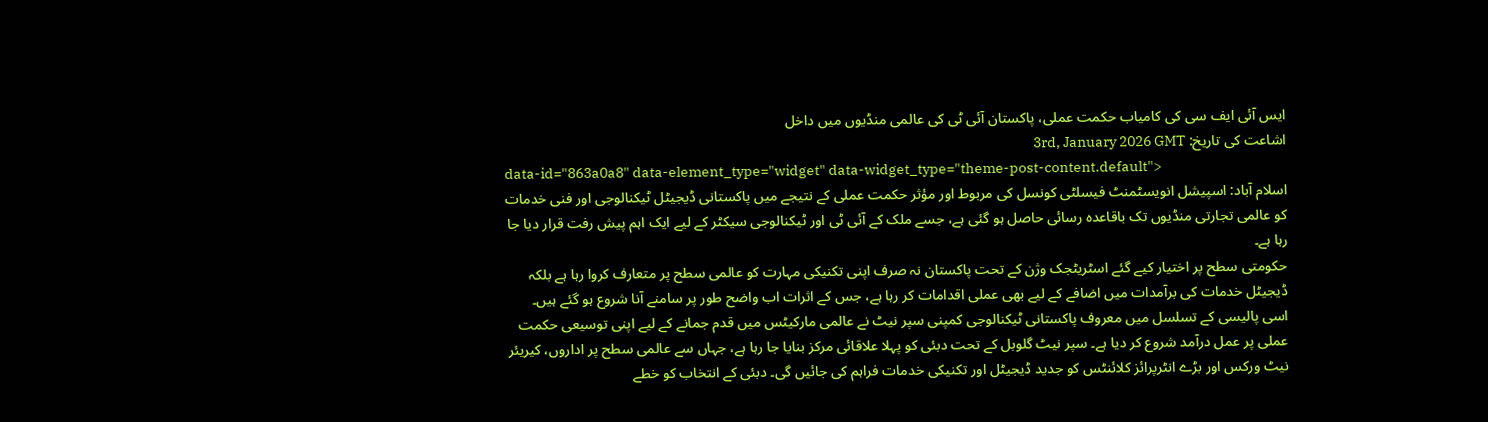ایس آئی ایف سی کی کامیاب حکمت عملی، پاکستان آئی ٹی کی عالمی منڈیوں میں داخل
اشاعت کی تاریخ: 3rd, January 2026 GMT
data-id="863a0a8" data-element_type="widget" data-widget_type="theme-post-content.default">
اسلام آباد: اسپیشل انویسٹمنٹ فیسلٹی کونسل کی مربوط اور مؤثر حکمت عملی کے نتیجے میں پاکستانی ڈیجیٹل ٹیکنالوجی اور فنی خدمات کو عالمی تجارتی منڈیوں تک باقاعدہ رسائی حاصل ہو گئی ہے، جسے ملک کے آئی ٹی اور ٹیکنالوجی سیکٹر کے لیے ایک اہم پیش رفت قرار دیا جا رہا ہے۔
حکومتی سطح پر اختیار کیے گئے اسٹریٹجک وژن کے تحت پاکستان نہ صرف اپنی تکنیکی مہارت کو عالمی سطح پر متعارف کروا رہا ہے بلکہ ڈیجیٹل خدمات کی برآمدات میں اضافے کے لیے بھی عملی اقدامات کر رہا ہے، جس کے اثرات اب واضح طور پر سامنے آنا شروع ہو گئے ہیں۔
اسی پالیسی کے تسلسل میں معروف پاکستانی ٹیکنالوجی کمپنی سپر نیٹ نے عالمی مارکیٹس میں قدم جمانے کے لیے اپنی توسیعی حکمت عملی پر عمل درآمد شروع کر دیا ہے۔ سپر نیٹ گلوبل کے تحت دبئی کو پہلا علاقائی مرکز بنایا جا رہا ہے، جہاں سے عالمی سطح پر اداروں، کیریئر نیٹ ورکس اور بڑے انٹرپرائز کلائنٹس کو جدید ڈیجیٹل اور تکنیکی خدمات فراہم کی جائیں گی۔ دبئی کے انتخاب کو خطے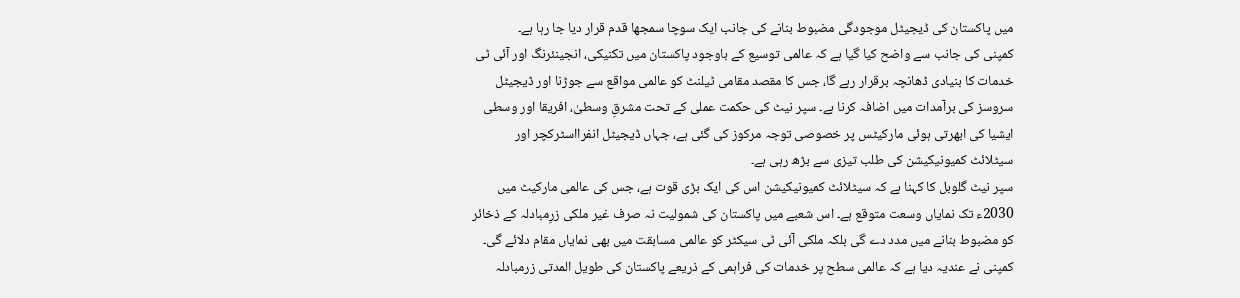میں پاکستان کی ڈیجیٹل موجودگی مضبوط بنانے کی جانب ایک سوچا سمجھا قدم قرار دیا جا رہا ہے۔
کمپنی کی جانب سے واضح کیا گیا ہے کہ عالمی توسیع کے باوجود پاکستان میں تکنیکی، انجینئرنگ اور آئی ٹی خدمات کا بنیادی ڈھانچہ برقرار رہے گا، جس کا مقصد مقامی ٹیلنٹ کو عالمی مواقع سے جوڑنا اور ڈیجیٹل سروسز کی برآمدات میں اضافہ کرنا ہے۔ سپر نیٹ کی حکمت عملی کے تحت مشرقِ وسطیٰ، افریقا اور وسطی ایشیا کی ابھرتی ہوئی مارکیٹس پر خصوصی توجہ مرکوز کی گئی ہے، جہاں ڈیجیٹل انفرااسٹرکچر اور سیٹلائٹ کمیونیکیشن کی طلب تیزی سے بڑھ رہی ہے۔
سپر نیٹ گلوبل کا کہنا ہے کہ سیٹلائٹ کمیونیکیشن اس کی ایک بڑی قوت ہے، جس کی عالمی مارکیٹ میں 2030ء تک نمایاں وسعت متوقع ہے۔ اس شعبے میں پاکستان کی شمولیت نہ صرف غیر ملکی زرِمبادلہ کے ذخائر کو مضبوط بنانے میں مدد دے گی بلکہ ملکی آئی ٹی سیکٹر کو عالمی مسابقت میں بھی نمایاں مقام دلائے گی۔ کمپنی نے عندیہ دیا ہے کہ عالمی سطح پر خدمات کی فراہمی کے ذریعے پاکستان کی طویل المدتی زرمبادلہ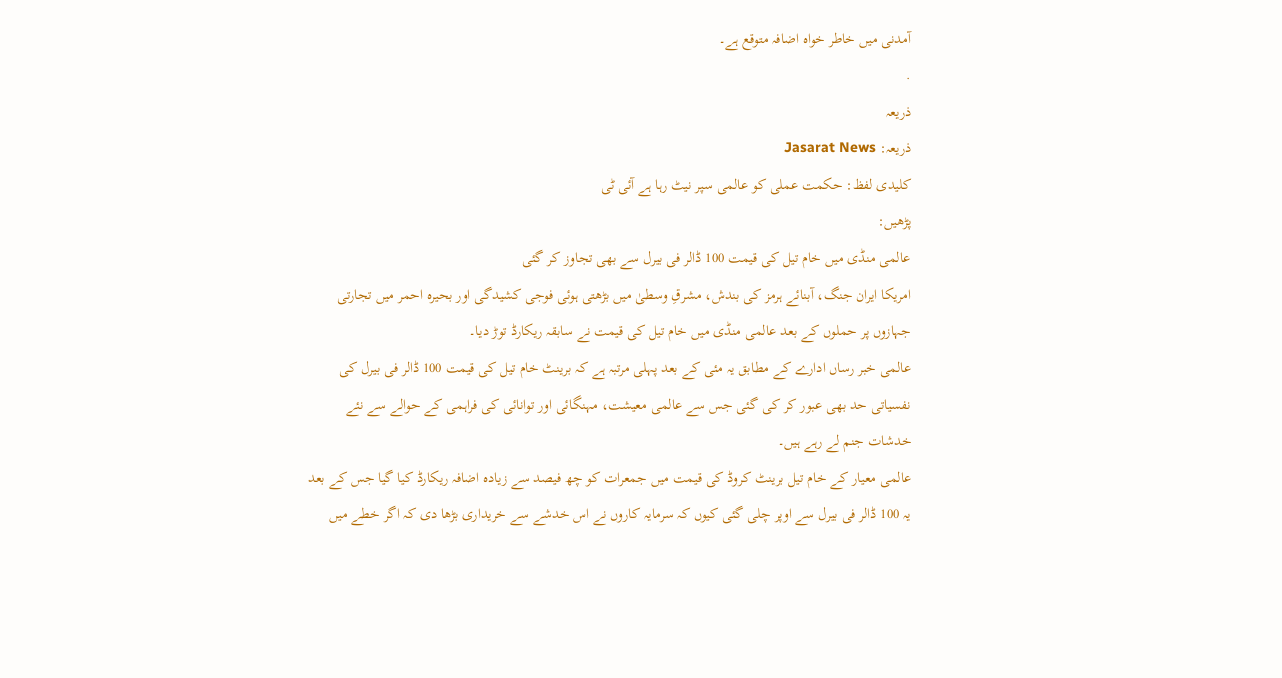آمدنی میں خاطر خواہ اضافہ متوقع ہے۔
.
ذریعہ
ذریعہ: Jasarat News
کلیدی لفظ: حکمت عملی کو عالمی سپر نیٹ رہا ہے آئی ٹی
پڑھیں:
عالمی منڈی میں خام تیل کی قیمت 100 ڈالر فی بیرل سے بھی تجاوز کر گئی
امریکا ایران جنگ، آبنائے ہرمز کی بندش، مشرقِ وسطیٰ میں بڑھتی ہوئی فوجی کشیدگی اور بحیرہ احمر میں تجارتی جہازوں پر حملوں کے بعد عالمی منڈی میں خام تیل کی قیمت نے سابقہ ریکارڈ توڑ دیا۔
عالمی خبر رساں ادارے کے مطابق یہ مئی کے بعد پہلی مرتبہ ہے کہ برینٹ خام تیل کی قیمت 100 ڈالر فی بیرل کی نفسیاتی حد بھی عبور کر کی گئی جس سے عالمی معیشت، مہنگائی اور توانائی کی فراہمی کے حوالے سے نئے خدشات جنم لے رہے ہیں۔
عالمی معیار کے خام تیل برینٹ کروڈ کی قیمت میں جمعرات کو چھ فیصد سے زیادہ اضافہ ریکارڈ کیا گیا جس کے بعد یہ 100 ڈالر فی بیرل سے اوپر چلی گئی کیوں کہ سرمایہ کاروں نے اس خدشے سے خریداری بڑھا دی کہ اگر خطے میں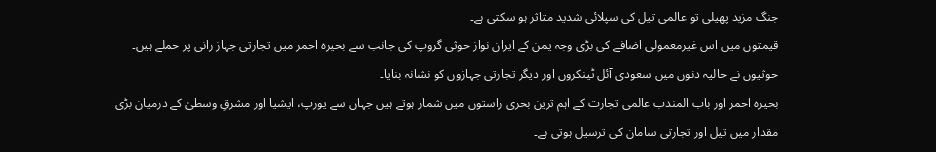جنگ مزید پھیلی تو عالمی تیل کی سپلائی شدید متاثر ہو سکتی ہے۔
قیمتوں میں اس غیرمعمولی اضافے کی بڑی وجہ یمن کے ایران نواز حوثی گروپ کی جانب سے بحیرہ احمر میں تجارتی جہاز رانی پر حملے ہیں۔ حوثیوں نے حالیہ دنوں میں سعودی آئل ٹینکروں اور دیگر تجارتی جہازوں کو نشانہ بنایا۔
بحیرہ احمر اور باب المندب عالمی تجارت کے اہم ترین بحری راستوں میں شمار ہوتے ہیں جہاں سے یورپ، ایشیا اور مشرقِ وسطیٰ کے درمیان بڑی مقدار میں تیل اور تجارتی سامان کی ترسیل ہوتی ہے۔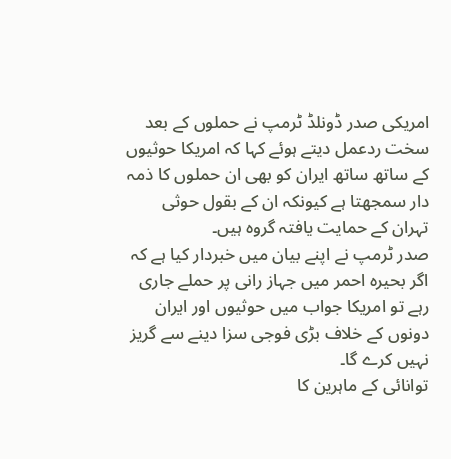امریکی صدر ڈونلڈ ٹرمپ نے حملوں کے بعد سخت ردعمل دیتے ہوئے کہا کہ امریکا حوثیوں کے ساتھ ساتھ ایران کو بھی ان حملوں کا ذمہ دار سمجھتا ہے کیونکہ ان کے بقول حوثی تہران کے حمایت یافتہ گروہ ہیں۔
صدر ٹرمپ نے اپنے بیان میں خبردار کیا ہے کہ اگر بحیرہ احمر میں جہاز رانی پر حملے جاری رہے تو امریکا جواب میں حوثیوں اور ایران دونوں کے خلاف بڑی فوجی سزا دینے سے گریز نہیں کرے گا۔
توانائی کے ماہرین کا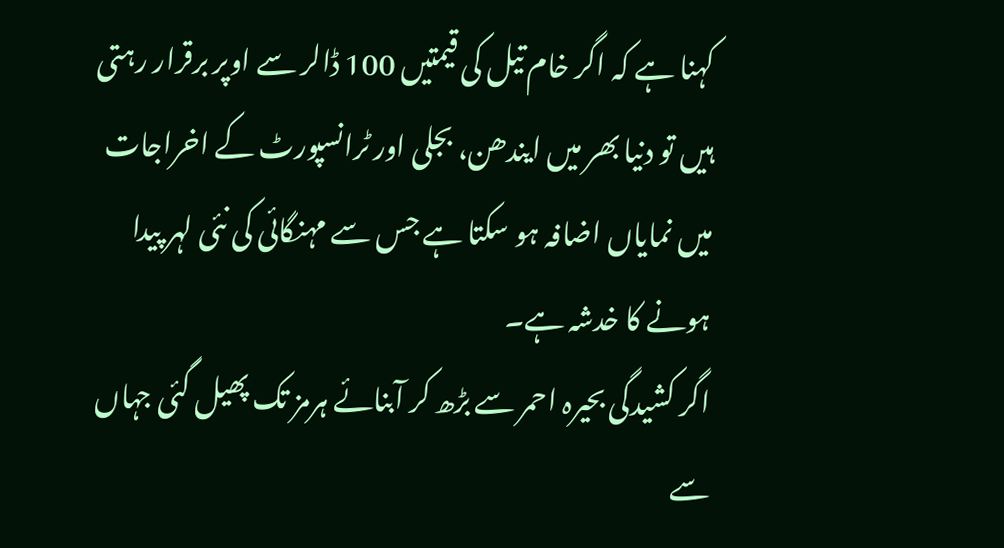کہنا ہے کہ اگر خام تیل کی قیمتیں 100 ڈالر سے اوپر برقرار رہتی ہیں تو دنیا بھر میں ایندھن، بجلی اور ٹرانسپورٹ کے اخراجات میں نمایاں اضافہ ہو سکتا ہے جس سے مہنگائی کی نئی لہر پیدا ہونے کا خدشہ ہے۔
اگر کشیدگی بحیرہ احمر سے بڑھ کر آبنائے ہرمز تک پھیل گئی جہاں سے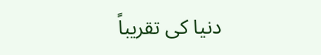دنیا کی تقریباً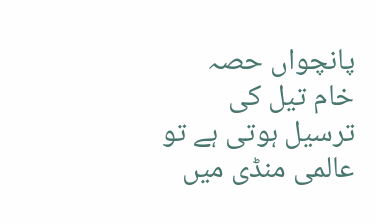پانچواں حصہ خام تیل کی ترسیل ہوتی ہے تو عالمی منڈی میں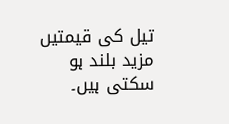تیل کی قیمتیں مزید بلند ہو سکتی ہیں۔